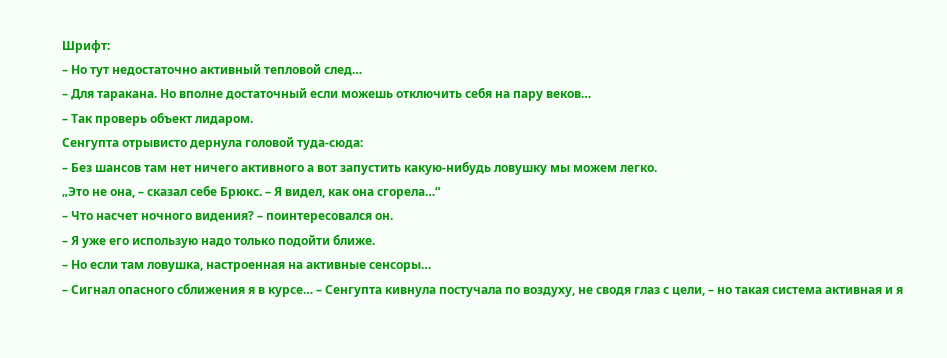Шрифт:
– Но тут недостаточно активный тепловой след…
– Для таракана. Но вполне достаточный если можешь отключить себя на пару веков…
– Так проверь объект лидаром.
Сенгупта отрывисто дернула головой туда-сюда:
– Без шансов там нет ничего активного а вот запустить какую-нибудь ловушку мы можем легко.
„Это не она, – сказал себе Брюкс. – Я видел, как она сгорела…“
– Что насчет ночного видения? – поинтересовался он.
– Я уже его использую надо только подойти ближе.
– Но если там ловушка, настроенная на активные сенсоры…
– Сигнал опасного сближения я в курсе… – Сенгупта кивнула постучала по воздуху, не сводя глаз с цели, – но такая система активная и я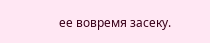ее вовремя засеку.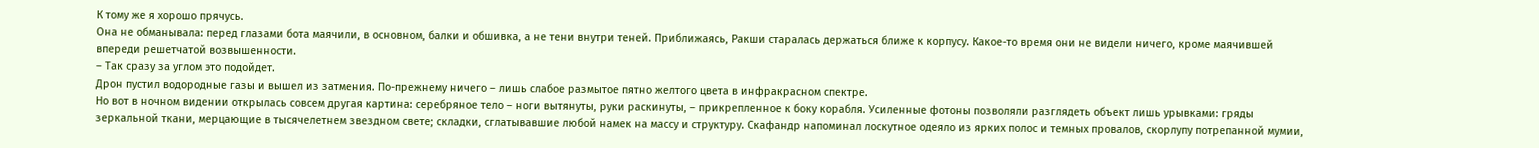К тому же я хорошо прячусь.
Она не обманывала: перед глазами бота маячили, в основном, балки и обшивка, а не тени внутри теней. Приближаясь, Ракши старалась держаться ближе к корпусу. Какое-то время они не видели ничего, кроме маячившей впереди решетчатой возвышенности.
– Так сразу за углом это подойдет.
Дрон пустил водородные газы и вышел из затмения. По-прежнему ничего – лишь слабое размытое пятно желтого цвета в инфракрасном спектре.
Но вот в ночном видении открылась совсем другая картина: серебряное тело – ноги вытянуты, руки раскинуты, – прикрепленное к боку корабля. Усиленные фотоны позволяли разглядеть объект лишь урывками: гряды зеркальной ткани, мерцающие в тысячелетнем звездном свете; складки, сглатывавшие любой намек на массу и структуру. Скафандр напоминал лоскутное одеяло из ярких полос и темных провалов, скорлупу потрепанной мумии,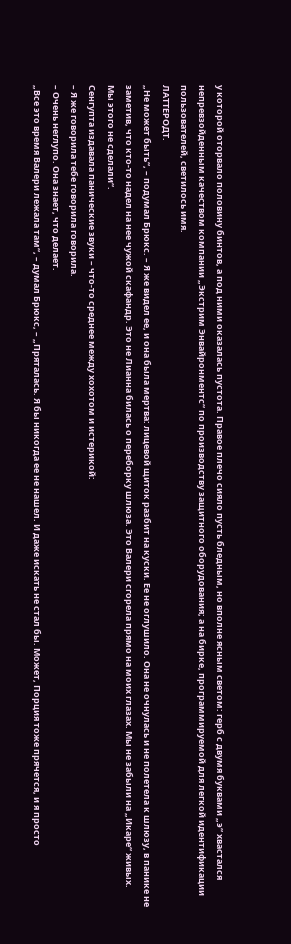у которой оторвало половину бинтов, а под ними оказалась пустота. Правое плечо сияло пусть бледным, но вполне ясным светом: герб с двумя буквами „э“ хвастался непревзойденным качеством компании „Экстрим Энвайронментс“ по производству защитного оборудования; а на бирке, программируемой для легкой идентификации пользователей, светилось имя.
ЛАТТЕРОДТ.
„Не может быть“, – подумал Брюкс. – Я же видел ее, и она была мертва: лицевой щиток разбит на куски. Ее не оглушило. Она не очнулась и не полетела к шлюзу, в панике не заметив, что кто-то надел на нее чужой скафандр. Это не Лианна билась о переборку шлюза. Это Валери сгорела прямо на моих глазах. Мы не забыли на „Икаре“ живых.
Мы этого не сделали“.
Сенгупта издавала панические звуки – что-то среднее между хохотом и истерикой:
– Я же говорила тебе говорила говорила.
– Очень неглупо. Она знает, что делает.
„Все это время Валери лежала там“, – думал Брюкс, – „Пряталась. Я бы никогда ее не нашел. И даже искать не стал бы. Может, Порция тоже прячется, и я просто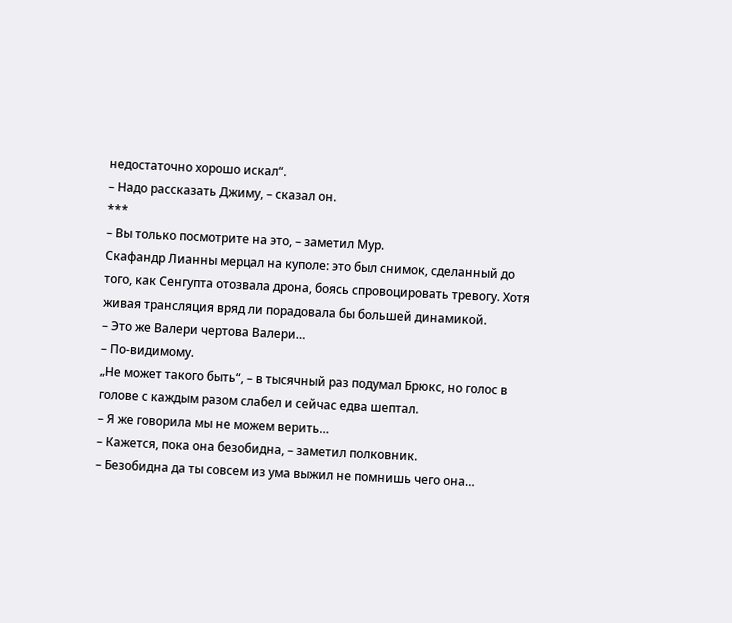недостаточно хорошо искал“.
– Надо рассказать Джиму, – сказал он.
***
– Вы только посмотрите на это, – заметил Мур.
Скафандр Лианны мерцал на куполе: это был снимок, сделанный до того, как Сенгупта отозвала дрона, боясь спровоцировать тревогу. Хотя живая трансляция вряд ли порадовала бы большей динамикой.
– Это же Валери чертова Валери…
– По-видимому.
„Не может такого быть“, – в тысячный раз подумал Брюкс, но голос в голове с каждым разом слабел и сейчас едва шептал.
– Я же говорила мы не можем верить…
– Кажется, пока она безобидна, – заметил полковник.
– Безобидна да ты совсем из ума выжил не помнишь чего она…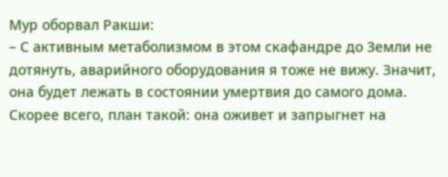Мур оборвал Ракши:
– С активным метаболизмом в этом скафандре до Земли не дотянуть, аварийного оборудования я тоже не вижу. Значит, она будет лежать в состоянии умертвия до самого дома. Скорее всего, план такой: она оживет и запрыгнет на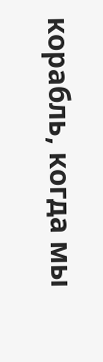корабль, когда мы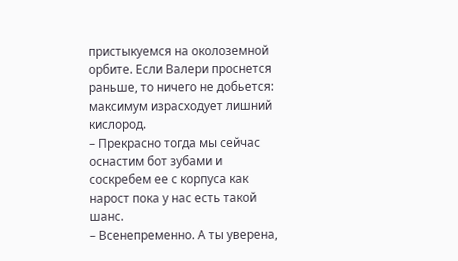пристыкуемся на околоземной орбите. Если Валери проснется раньше, то ничего не добьется: максимум израсходует лишний кислород.
– Прекрасно тогда мы сейчас оснастим бот зубами и соскребем ее с корпуса как нарост пока у нас есть такой шанс.
– Всенепременно. А ты уверена,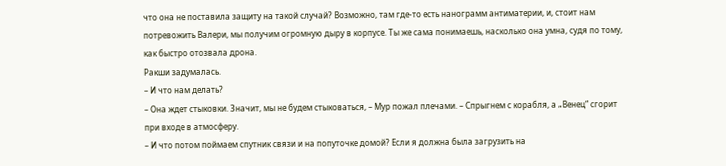что она не поставила защиту на такой случай? Возможно, там где-то есть нанограмм антиматерии, и, стоит нам потревожить Валери, мы получим огромную дыру в корпусе. Ты же сама понимаешь, насколько она умна, судя по тому, как быстро отозвала дрона.
Ракши задумалась.
– И что нам делать?
– Она ждет стыковки. Значит, мы не будем стыковаться, – Мур пожал плечами. – Спрыгнем с корабля, а „Венец“ сгорит при входе в атмосферу.
– И что потом поймаем спутник связи и на попуточке домой? Если я должна была загрузить на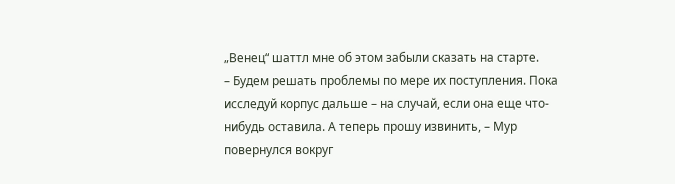„Венец“ шаттл мне об этом забыли сказать на старте.
– Будем решать проблемы по мере их поступления. Пока исследуй корпус дальше – на случай, если она еще что-нибудь оставила. А теперь прошу извинить, – Мур повернулся вокруг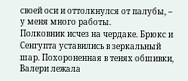своей оси и оттолкнулся от палубы, – у меня много работы.
Полковник исчез на чердаке. Брюкс и Сенгупта уставились в зеркальный шар. Похороненная в тенях обшивки, Валери лежала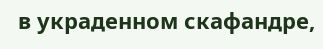в украденном скафандре,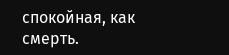спокойная, как смерть.